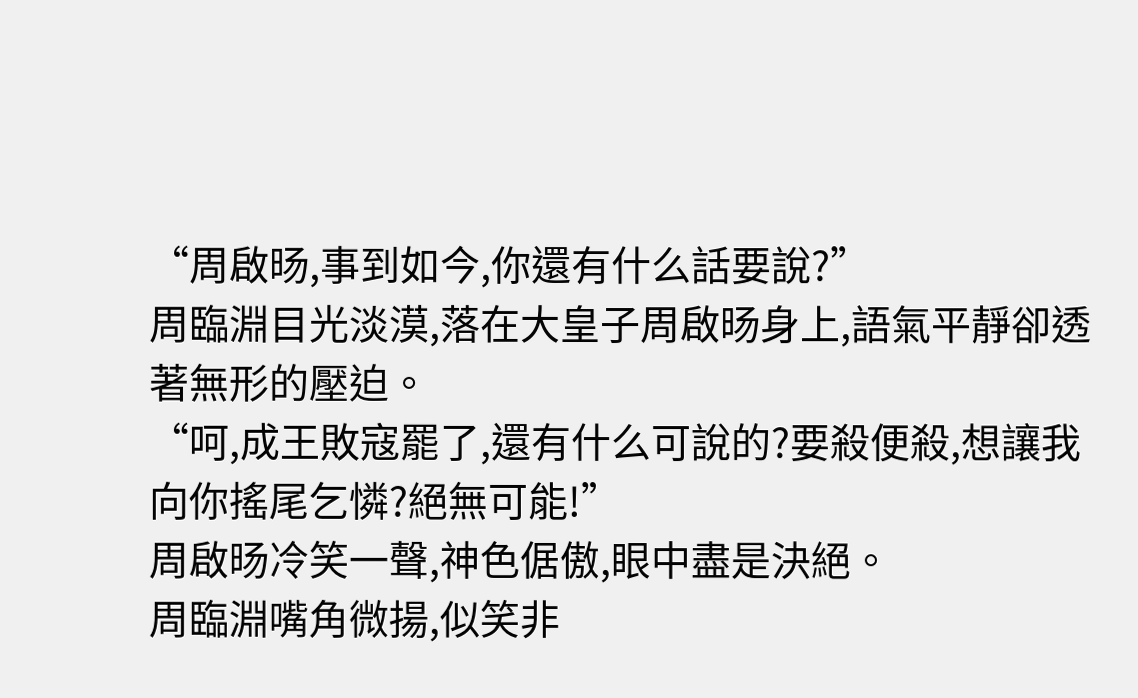“周啟旸,事到如今,你還有什么話要說?”
周臨淵目光淡漠,落在大皇子周啟旸身上,語氣平靜卻透著無形的壓迫。
“呵,成王敗寇罷了,還有什么可說的?要殺便殺,想讓我向你搖尾乞憐?絕無可能!”
周啟旸冷笑一聲,神色倨傲,眼中盡是決絕。
周臨淵嘴角微揚,似笑非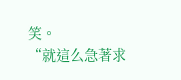笑。
“就這么急著求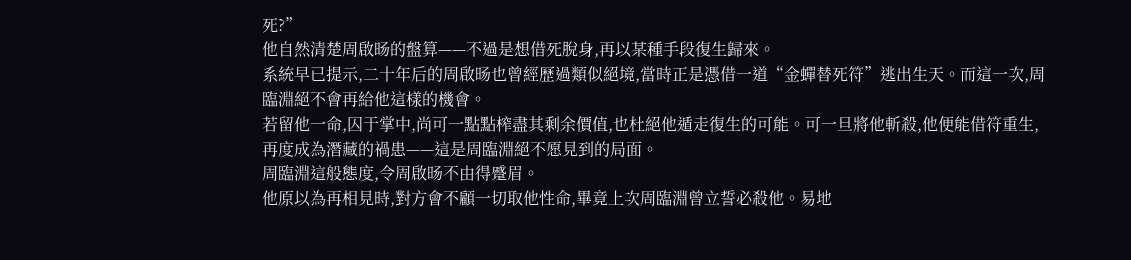死?”
他自然清楚周啟旸的盤算——不過是想借死脫身,再以某種手段復生歸來。
系統早已提示,二十年后的周啟旸也曾經歷過類似絕境,當時正是憑借一道“金蟬替死符”逃出生天。而這一次,周臨淵絕不會再給他這樣的機會。
若留他一命,囚于掌中,尚可一點點榨盡其剩余價值,也杜絕他遁走復生的可能。可一旦將他斬殺,他便能借符重生,再度成為潛藏的禍患——這是周臨淵絕不愿見到的局面。
周臨淵這般態度,令周啟旸不由得蹙眉。
他原以為再相見時,對方會不顧一切取他性命,畢竟上次周臨淵曾立誓必殺他。易地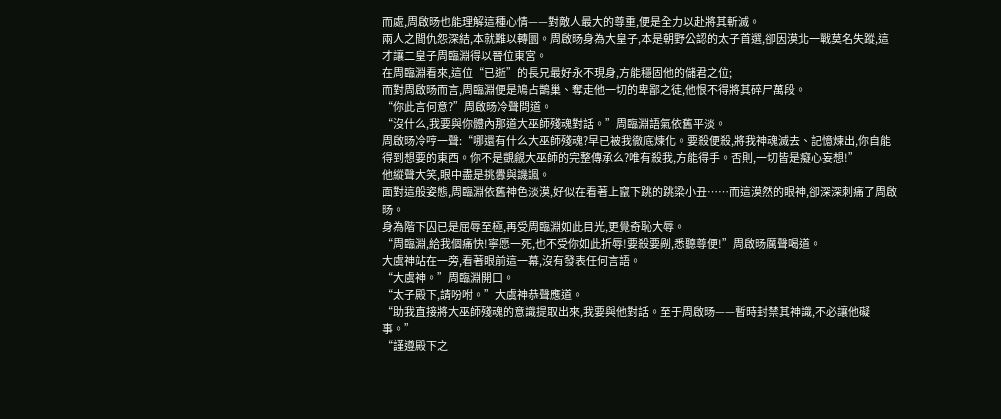而處,周啟旸也能理解這種心情——對敵人最大的尊重,便是全力以赴將其斬滅。
兩人之間仇怨深結,本就難以轉圜。周啟旸身為大皇子,本是朝野公認的太子首選,卻因漠北一戰莫名失蹤,這才讓二皇子周臨淵得以晉位東宮。
在周臨淵看來,這位“已逝”的長兄最好永不現身,方能穩固他的儲君之位;
而對周啟旸而言,周臨淵便是鳩占鵲巢、奪走他一切的卑鄙之徒,他恨不得將其碎尸萬段。
“你此言何意?”周啟旸冷聲問道。
“沒什么,我要與你體內那道大巫師殘魂對話。”周臨淵語氣依舊平淡。
周啟旸冷哼一聲:“哪還有什么大巫師殘魂?早已被我徹底煉化。要殺便殺,將我神魂滅去、記憶煉出,你自能得到想要的東西。你不是覬覦大巫師的完整傳承么?唯有殺我,方能得手。否則,一切皆是癡心妄想!”
他縱聲大笑,眼中盡是挑釁與譏諷。
面對這般姿態,周臨淵依舊神色淡漠,好似在看著上竄下跳的跳梁小丑……而這漠然的眼神,卻深深刺痛了周啟旸。
身為階下囚已是屈辱至極,再受周臨淵如此目光,更覺奇恥大辱。
“周臨淵,給我個痛快!寧愿一死,也不受你如此折辱!要殺要剮,悉聽尊便!”周啟旸厲聲喝道。
大虞神站在一旁,看著眼前這一幕,沒有發表任何言語。
“大虞神。”周臨淵開口。
“太子殿下,請吩咐。”大虞神恭聲應道。
“助我直接將大巫師殘魂的意識提取出來,我要與他對話。至于周啟旸——暫時封禁其神識,不必讓他礙事。”
“謹遵殿下之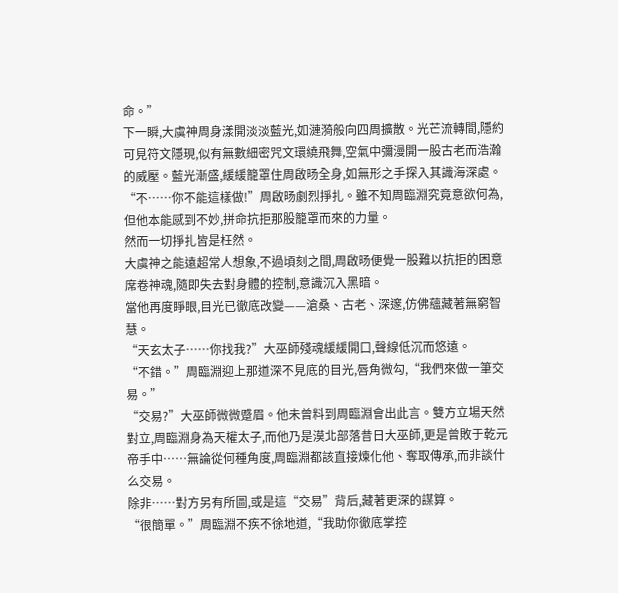命。”
下一瞬,大虞神周身漾開淡淡藍光,如漣漪般向四周擴散。光芒流轉間,隱約可見符文隱現,似有無數細密咒文環繞飛舞,空氣中彌漫開一股古老而浩瀚的威壓。藍光漸盛,緩緩籠罩住周啟旸全身,如無形之手探入其識海深處。
“不……你不能這樣做!”周啟旸劇烈掙扎。雖不知周臨淵究竟意欲何為,但他本能感到不妙,拼命抗拒那股籠罩而來的力量。
然而一切掙扎皆是枉然。
大虞神之能遠超常人想象,不過頃刻之間,周啟旸便覺一股難以抗拒的困意席卷神魂,隨即失去對身體的控制,意識沉入黑暗。
當他再度睜眼,目光已徹底改變——滄桑、古老、深邃,仿佛蘊藏著無窮智慧。
“天玄太子……你找我?”大巫師殘魂緩緩開口,聲線低沉而悠遠。
“不錯。”周臨淵迎上那道深不見底的目光,唇角微勾,“我們來做一筆交易。”
“交易?”大巫師微微蹙眉。他未曾料到周臨淵會出此言。雙方立場天然對立,周臨淵身為天權太子,而他乃是漠北部落昔日大巫師,更是曾敗于乾元帝手中……無論從何種角度,周臨淵都該直接煉化他、奪取傳承,而非談什么交易。
除非……對方另有所圖,或是這“交易”背后,藏著更深的謀算。
“很簡單。”周臨淵不疾不徐地道,“我助你徹底掌控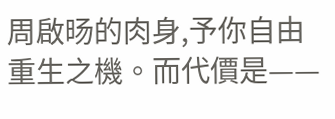周啟旸的肉身,予你自由重生之機。而代價是——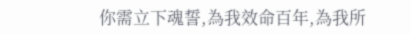你需立下魂誓,為我效命百年,為我所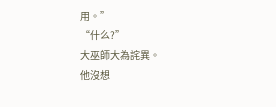用。”
“什么?”
大巫師大為詫異。
他沒想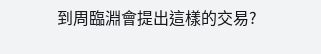到周臨淵會提出這樣的交易?